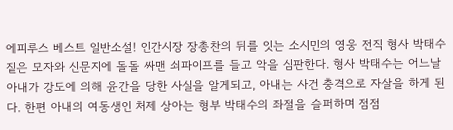에피루스 베스트 일반소설! 인간시장 장총찬의 뒤를 잇는 소시민의 영웅 전직 형사 박태수 짙은 모자와 신문지에 돌돌 싸맨 쇠파이프를 들고 악을 심판한다. 형사 박태수는 어느날 아내가 강도에 의해 윤간을 당한 사실을 알게되고, 아내는 사건 충격으로 자살을 하게 된다. 한편 아내의 여동생인 처제 상아는 형부 박태수의 좌절을 슬퍼하며 점점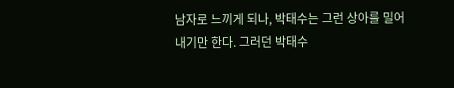남자로 느끼게 되나, 박태수는 그런 상아를 밀어내기만 한다. 그러던 박태수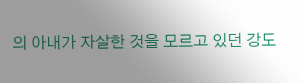의 아내가 자살한 것을 모르고 있던 강도